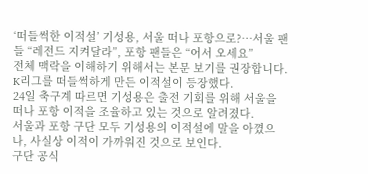‘떠들썩한 이적설’ 기성용, 서울 떠나 포항으로?…서울 팬들 “레전드 지켜달라”, 포항 팬들은 “어서 오세요”
전체 맥락을 이해하기 위해서는 본문 보기를 권장합니다.
K리그를 떠들썩하게 만든 이적설이 등장했다.
24일 축구계 따르면 기성용은 출전 기회를 위해 서울을 떠나 포항 이적을 조율하고 있는 것으로 알려졌다.
서울과 포항 구단 모두 기성용의 이적설에 말을 아꼈으나, 사실상 이적이 가까워진 것으로 보인다.
구단 공식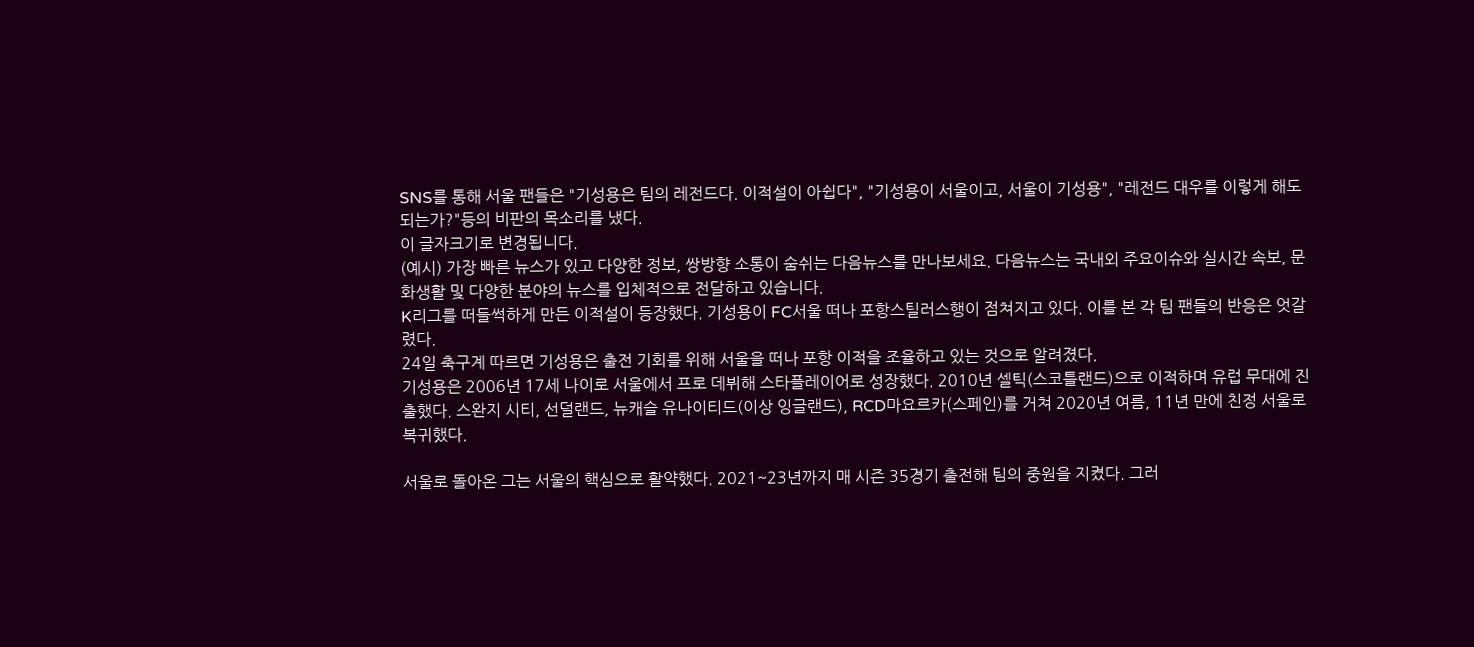SNS를 통해 서울 팬들은 "기성용은 팀의 레전드다. 이적설이 아쉽다", "기성용이 서울이고, 서울이 기성용", "레전드 대우를 이렇게 해도 되는가?"등의 비판의 목소리를 냈다.
이 글자크기로 변경됩니다.
(예시) 가장 빠른 뉴스가 있고 다양한 정보, 쌍방향 소통이 숨쉬는 다음뉴스를 만나보세요. 다음뉴스는 국내외 주요이슈와 실시간 속보, 문화생활 및 다양한 분야의 뉴스를 입체적으로 전달하고 있습니다.
K리그를 떠들썩하게 만든 이적설이 등장했다. 기성용이 FC서울 떠나 포항스틸러스행이 점쳐지고 있다. 이를 본 각 팀 팬들의 반응은 엇갈렸다.
24일 축구계 따르면 기성용은 출전 기회를 위해 서울을 떠나 포항 이적을 조율하고 있는 것으로 알려졌다.
기성용은 2006년 17세 나이로 서울에서 프로 데뷔해 스타플레이어로 성장했다. 2010년 셀틱(스코틀랜드)으로 이적하며 유럽 무대에 진출했다. 스완지 시티, 선덜랜드, 뉴캐슬 유나이티드(이상 잉글랜드), RCD마요르카(스페인)를 거쳐 2020년 여름, 11년 만에 친정 서울로 복귀했다.

서울로 돌아온 그는 서울의 핵심으로 활약했다. 2021~23년까지 매 시즌 35경기 출전해 팀의 중원을 지켰다. 그러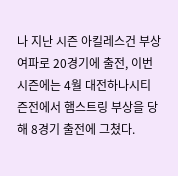나 지난 시즌 아킬레스건 부상 여파로 20경기에 출전, 이번 시즌에는 4월 대전하나시티즌전에서 햄스트링 부상을 당해 8경기 출전에 그쳤다.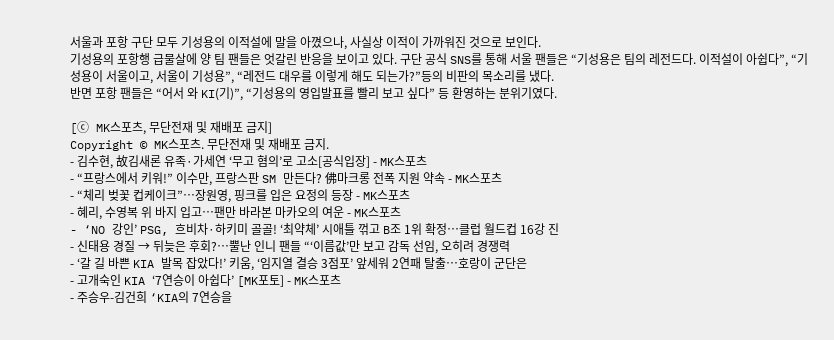서울과 포항 구단 모두 기성용의 이적설에 말을 아꼈으나, 사실상 이적이 가까워진 것으로 보인다.
기성용의 포항행 급물살에 양 팀 팬들은 엇갈린 반응을 보이고 있다. 구단 공식 SNS를 통해 서울 팬들은 “기성용은 팀의 레전드다. 이적설이 아쉽다”, “기성용이 서울이고, 서울이 기성용”, “레전드 대우를 이렇게 해도 되는가?”등의 비판의 목소리를 냈다.
반면 포항 팬들은 “어서 와 KI(기)”, “기성용의 영입발표를 빨리 보고 싶다” 등 환영하는 분위기였다.

[ⓒ MK스포츠, 무단전재 및 재배포 금지]
Copyright © MK스포츠. 무단전재 및 재배포 금지.
- 김수현, 故김새론 유족·가세연 ‘무고 혐의’로 고소[공식입장] - MK스포츠
- “프랑스에서 키워!” 이수만, 프랑스판 SM 만든다? 佛마크롱 전폭 지원 약속 - MK스포츠
- “체리 벚꽃 컵케이크”…장원영, 핑크를 입은 요정의 등장 - MK스포츠
- 혜리, 수영복 위 바지 입고…팬만 바라본 마카오의 여운 - MK스포츠
- ‘NO 강인’ PSG, 흐비차·하키미 골골! ‘최약체’ 시애틀 꺾고 B조 1위 확정…클럽 월드컵 16강 진
- 신태용 경질 → 뒤늦은 후회?…뿔난 인니 팬들 “‘이름값’만 보고 감독 선임, 오히려 경쟁력
- ‘갈 길 바쁜 KIA 발목 잡았다!’ 키움, ‘임지열 결승 3점포’ 앞세워 2연패 탈출…호랑이 군단은
- 고개숙인 KIA ‘7연승이 아쉽다’ [MK포토] - MK스포츠
- 주승우-김건희 ‘KIA의 7연승을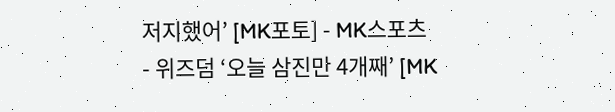저지했어’ [MK포토] - MK스포츠
- 위즈덤 ‘오늘 삼진만 4개째’ [MK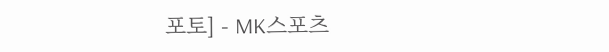포토] - MK스포츠